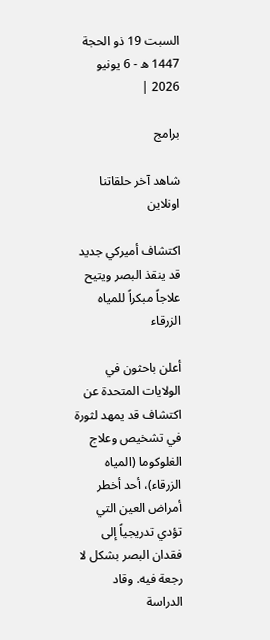السبت 19 ذو الحجة 1447 ه - 6 يونيو 2026 |

برامج

شاهد آخر حلقاتنا اونلاين

اكتشاف أميركي جديد قد ينقذ البصر ويتيح علاجاً مبكراً للمياه الزرقاء

أعلن باحثون في الولايات المتحدة عن اكتشاف قد يمهد لثورة في تشخيص وعلاج الغلوكوما (المياه الزرقاء)، أحد أخطر أمراض العين التي تؤدي تدريجياً إلى فقدان البصر بشكل لا رجعة فيه. وقاد الدراسة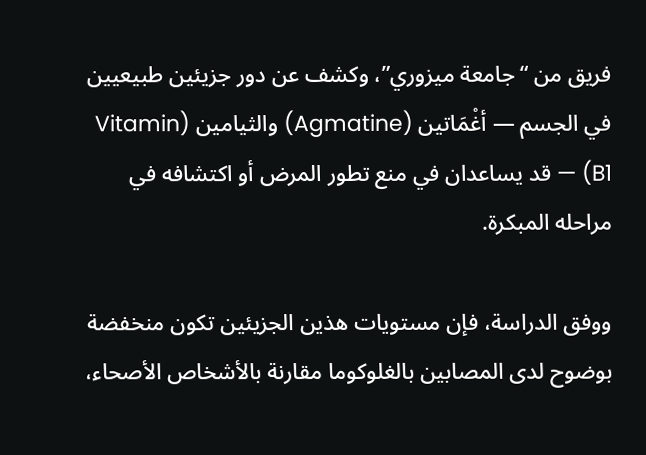فريق من “جامعة ميزوري”، وكشف عن دور جزيئين طبيعيين في الجسم — أغْمَاتين (Agmatine) والثيامين (Vitamin B1) — قد يساعدان في منع تطور المرض أو اكتشافه في مراحله المبكرة.

ووفق الدراسة، فإن مستويات هذين الجزيئين تكون منخفضة بوضوح لدى المصابين بالغلوكوما مقارنة بالأشخاص الأصحاء،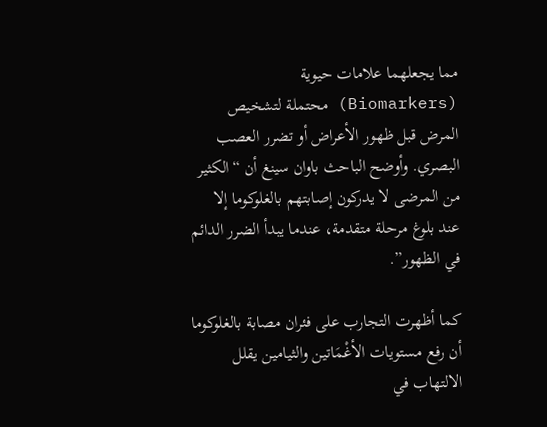مما يجعلهما علامات حيوية (Biomarkers) محتملة لتشخيص المرض قبل ظهور الأعراض أو تضرر العصب البصري. وأوضح الباحث باوان سينغ أن “الكثير من المرضى لا يدركون إصابتهم بالغلوكوما إلا عند بلوغ مرحلة متقدمة، عندما يبدأ الضرر الدائم في الظهور”.

كما أظهرت التجارب على فئران مصابة بالغلوكوما أن رفع مستويات الأغْمَاتين والثيامين يقلل الالتهاب في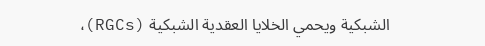الشبكية ويحمي الخلايا العقدية الشبكية (RGCs)،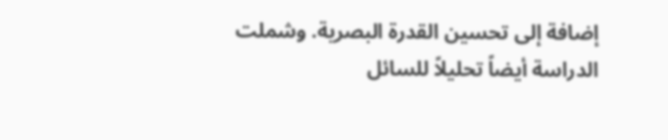إضافة إلى تحسين القدرة البصرية. وشملت الدراسة أيضاً تحليلاً للسائل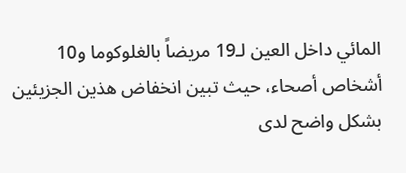المائي داخل العين لـ19 مريضاً بالغلوكوما و10 أشخاص أصحاء، حيث تبين انخفاض هذين الجزيئين بشكل واضح لدى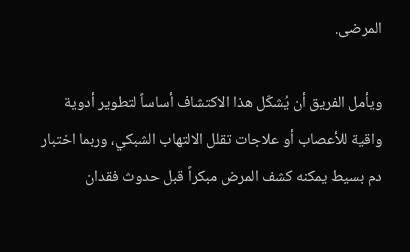المرضى.

ويأمل الفريق أن يُشكّل هذا الاكتشاف أساساً لتطوير أدوية واقية للأعصاب أو علاجات تقلل الالتهاب الشبكي، وربما اختبار دم بسيط يمكنه كشف المرض مبكراً قبل حدوث فقدان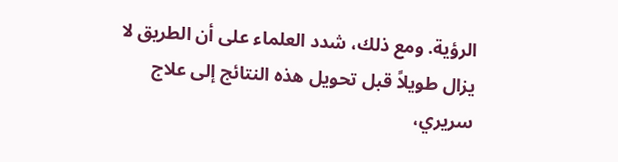الرؤية. ومع ذلك، شدد العلماء على أن الطريق لا يزال طويلاً قبل تحويل هذه النتائج إلى علاج سريري،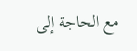مع الحاجة إلى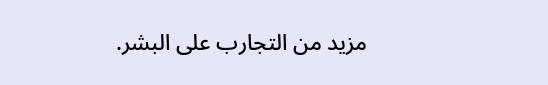مزيد من التجارب على البشر.